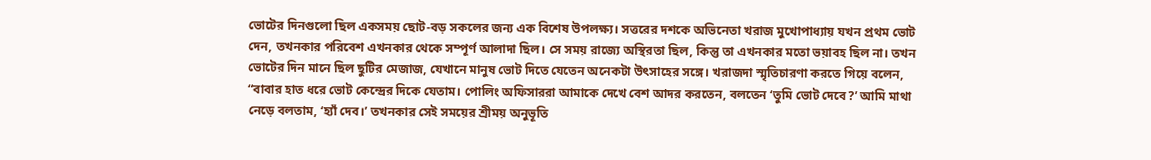ভোটের দিনগুলো ছিল একসময় ছোট-বড় সকলের জন্য এক বিশেষ উপলক্ষ্য। সত্তরের দশকে অভিনেতা খরাজ মুখোপাধ্যায় যখন প্রথম ভোট দেন, তখনকার পরিবেশ এখনকার থেকে সম্পূর্ণ আলাদা ছিল। সে সময় রাজ্যে অস্থিরতা ছিল, কিন্তু তা এখনকার মতো ভয়াবহ ছিল না। তখন ভোটের দিন মানে ছিল ছুটির মেজাজ, যেখানে মানুষ ভোট দিতে যেতেন অনেকটা উৎসাহের সঙ্গে। খরাজদা স্মৃতিচারণা করতে গিয়ে বলেন, “বাবার হাত ধরে ভোট কেন্দ্রের দিকে যেতাম। পোলিং অফিসাররা আমাকে দেখে বেশ আদর করতেন, বলতেন ‘তুমি ভোট দেবে?’ আমি মাথা নেড়ে বলতাম, ‘হ্যাঁ দেব।’ তখনকার সেই সময়ের শ্রীময় অনুভূতি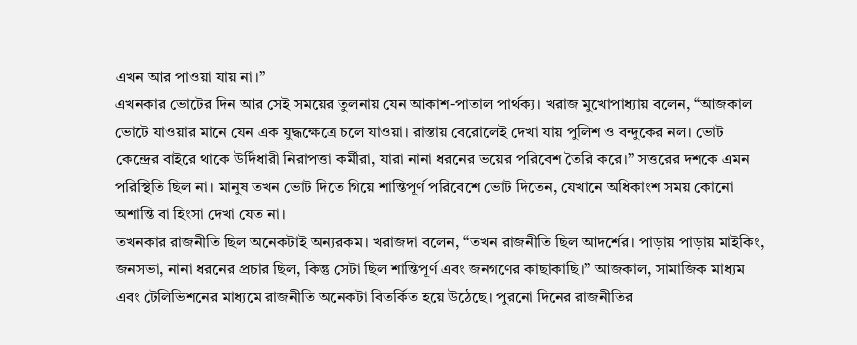এখন আর পাওয়া যায় না।”
এখনকার ভোটের দিন আর সেই সময়ের তুলনায় যেন আকাশ-পাতাল পার্থক্য। খরাজ মুখোপাধ্যায় বলেন, “আজকাল ভোটে যাওয়ার মানে যেন এক যুদ্ধক্ষেত্রে চলে যাওয়া। রাস্তায় বেরোলেই দেখা যায় পুলিশ ও বন্দুকের নল। ভোট কেন্দ্রের বাইরে থাকে উর্দিধারী নিরাপত্তা কর্মীরা, যারা নানা ধরনের ভয়ের পরিবেশ তৈরি করে।” সত্তরের দশকে এমন পরিস্থিতি ছিল না। মানুষ তখন ভোট দিতে গিয়ে শান্তিপূর্ণ পরিবেশে ভোট দিতেন, যেখানে অধিকাংশ সময় কোনো অশান্তি বা হিংসা দেখা যেত না।
তখনকার রাজনীতি ছিল অনেকটাই অন্যরকম। খরাজদা বলেন, “তখন রাজনীতি ছিল আদর্শের। পাড়ায় পাড়ায় মাইকিং, জনসভা, নানা ধরনের প্রচার ছিল, কিন্তু সেটা ছিল শান্তিপূর্ণ এবং জনগণের কাছাকাছি।” আজকাল, সামাজিক মাধ্যম এবং টেলিভিশনের মাধ্যমে রাজনীতি অনেকটা বিতর্কিত হয়ে উঠেছে। পুরনো দিনের রাজনীতির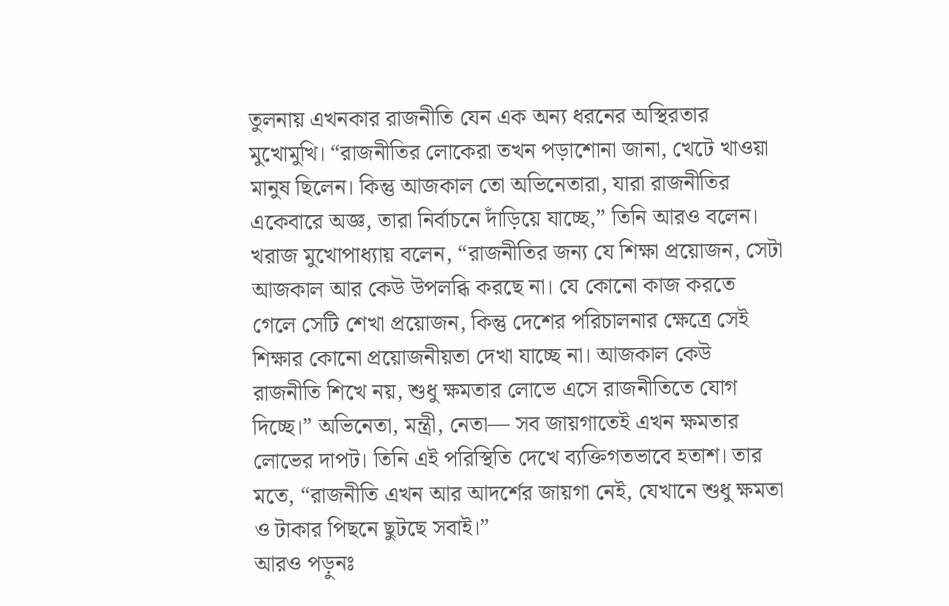তুলনায় এখনকার রাজনীতি যেন এক অন্য ধরনের অস্থিরতার মুখোমুখি। “রাজনীতির লোকেরা তখন পড়াশোনা জানা, খেটে খাওয়া মানুষ ছিলেন। কিন্তু আজকাল তো অভিনেতারা, যারা রাজনীতির একেবারে অজ্ঞ, তারা নির্বাচনে দাঁড়িয়ে যাচ্ছে,” তিনি আরও বলেন।
খরাজ মুখোপাধ্যায় বলেন, “রাজনীতির জন্য যে শিক্ষা প্রয়োজন, সেটা আজকাল আর কেউ উপলব্ধি করছে না। যে কোনো কাজ করতে গেলে সেটি শেখা প্রয়োজন, কিন্তু দেশের পরিচালনার ক্ষেত্রে সেই শিক্ষার কোনো প্রয়োজনীয়তা দেখা যাচ্ছে না। আজকাল কেউ রাজনীতি শিখে নয়, শুধু ক্ষমতার লোভে এসে রাজনীতিতে যোগ দিচ্ছে।” অভিনেতা, মন্ত্রী, নেতা— সব জায়গাতেই এখন ক্ষমতার লোভের দাপট। তিনি এই পরিস্থিতি দেখে ব্যক্তিগতভাবে হতাশ। তার মতে, “রাজনীতি এখন আর আদর্শের জায়গা নেই, যেখানে শুধু ক্ষমতা ও টাকার পিছনে ছুটছে সবাই।”
আরও পড়ুনঃ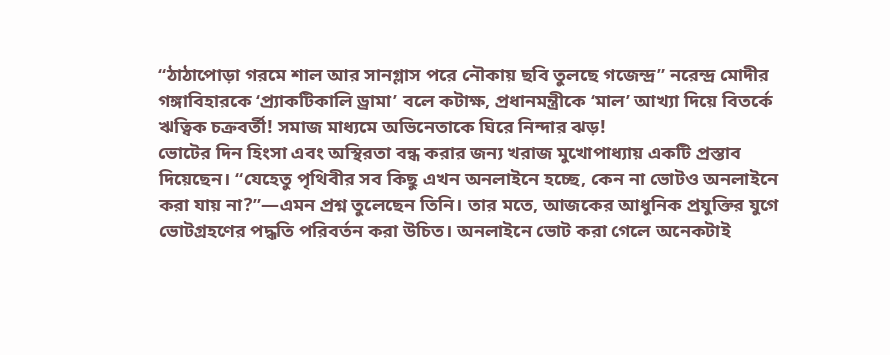“ঠাঠাপোড়া গরমে শাল আর সানগ্লাস পরে নৌকায় ছবি তুলছে গজেন্দ্র” নরেন্দ্র মোদীর গঙ্গাবিহারকে ‘প্র্যাকটিকালি ড্রামা’ বলে কটাক্ষ, প্রধানমন্ত্রীকে ‘মাল’ আখ্যা দিয়ে বিতর্কে ঋত্বিক চক্রবর্তী! সমাজ মাধ্যমে অভিনেতাকে ঘিরে নিন্দার ঝড়!
ভোটের দিন হিংসা এবং অস্থিরতা বন্ধ করার জন্য খরাজ মুখোপাধ্যায় একটি প্রস্তাব দিয়েছেন। “যেহেতু পৃথিবীর সব কিছু এখন অনলাইনে হচ্ছে, কেন না ভোটও অনলাইনে করা যায় না?”—এমন প্রশ্ন তুলেছেন তিনি। তার মতে, আজকের আধুনিক প্রযুক্তির যুগে ভোটগ্রহণের পদ্ধতি পরিবর্তন করা উচিত। অনলাইনে ভোট করা গেলে অনেকটাই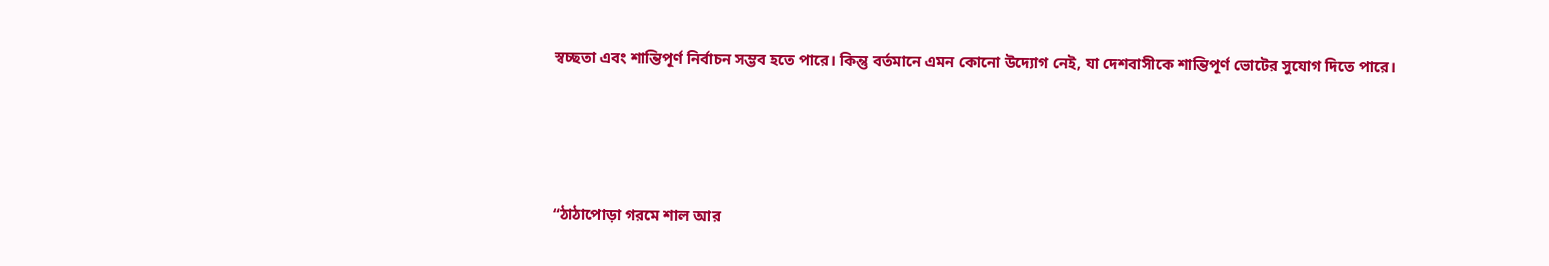স্বচ্ছতা এবং শান্তিপূর্ণ নির্বাচন সম্ভব হতে পারে। কিন্তু বর্তমানে এমন কোনো উদ্যোগ নেই, যা দেশবাসীকে শান্তিপূর্ণ ভোটের সুযোগ দিতে পারে।






“ঠাঠাপোড়া গরমে শাল আর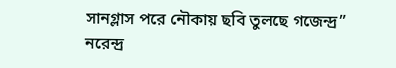সানগ্লাস পরে নৌকায় ছবি তুলছে গজেন্দ্র” নরেন্দ্র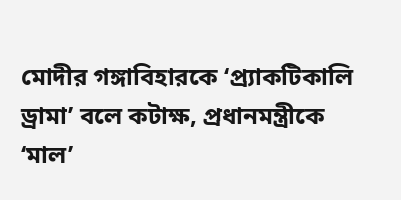মোদীর গঙ্গাবিহারকে ‘প্র্যাকটিকালি ড্রামা’ বলে কটাক্ষ, প্রধানমন্ত্রীকে ‘মাল’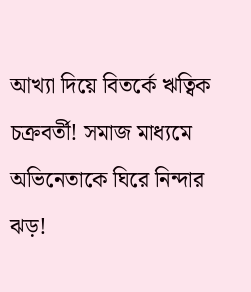আখ্যা দিয়ে বিতর্কে ঋত্বিক চক্রবর্তী! সমাজ মাধ্যমে অভিনেতাকে ঘিরে নিন্দার ঝড়!